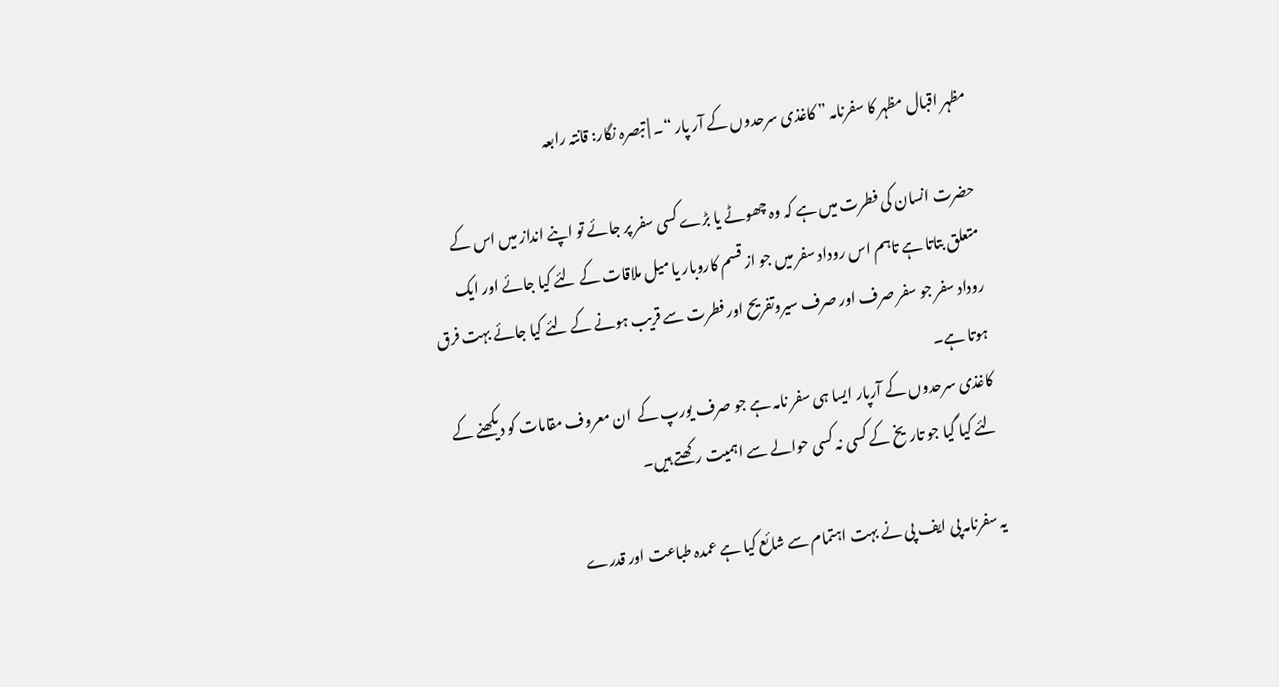مظہر اقبال مظہر کا سفرنامہ ” کاغذی سرحدوں کے آر پار “۔ | تبصرہ نگار: قانتہ رابعہ

حضرت انسان کی فطرت میں ہے کہ وہ چھوٹے یا بڑے کسی سفر پر جائے تو اپنے انداز میں اس کے متعلق بتاتا ہے تاہم اس روداد سفر میں جو از قسم کاروبار یا میل ملاقات کے لئے کیا جائے اور ایک روداد سفر جو سفر صرف اور صرف سیروتفریح اور فطرت سے قریب ہونے کے لئے کیا جائے بہت فرق ہوتا ہے۔
کاغذی سرحدوں کے آرپار ایسا ہی سفر نامہ ہے جو صرف یورپ کے  ان معروف مقامات کو دیکھنے کے لئے کیا گیا جو تاریخ کے کسی نہ کسی حوالے سے اہمیت رکھتے ہیں۔

یہ سفرنامہ پی ایف پی نے بہت اہتمام سے شائع کیا ہے عمدہ طباعت اور قدرے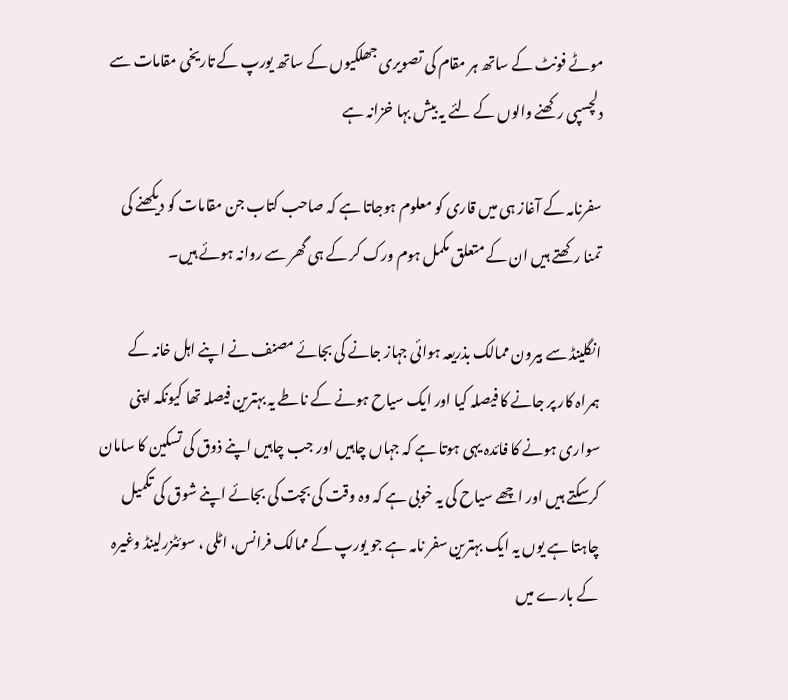موٹے فونٹ کے ساتھ ہر مقام کی تصویری جھلکیوں کے ساتھ یورپ کے تاریخی مقامات سے دلچسپی رکھنے والوں کے لئے یہ بیش بہا خزانہ ہے

سفرنامہ کے آغاز ہی میں قاری کو معلوم ہوجاتا ہے کہ صاحب کتاب جن مقامات کو دیکھنے کی تمنا رکھتے ہیں ان کے متعلق مکمل ہوم ورک کر کے ہی گھر سے روانہ ہوئے ہیں۔

انگلینڈ سے بیرون ممالک بذریعہ ہوائی جہاز جانے کی بجائے مصنف نے اپنے اہل خانہ کے ہمراہ کار پر جانے کا فیصلہ کیا اور ایک سیاح ہونے کے ناطے یہ بہترین فیصلہ تھا کیونکہ اپنی سواری ہونے کا فائدہ یہی ہوتا ہے کہ جہاں چاہیں اور جب چاہیں اپنے ذوق کی تسکین کا سامان کرسکتے ہیں اور اچھے سیاح کی یہ خوبی ہے کہ وہ وقت کی بچت کی بجائے اپنے شوق کی تکمیل چاہتا ہے یوں یہ ایک بہترین سفر نامہ ہے جو یورپ کے ممالک فرانس، اٹلی ، سوئٹزرلینڈ وغیرہ کے بارے میں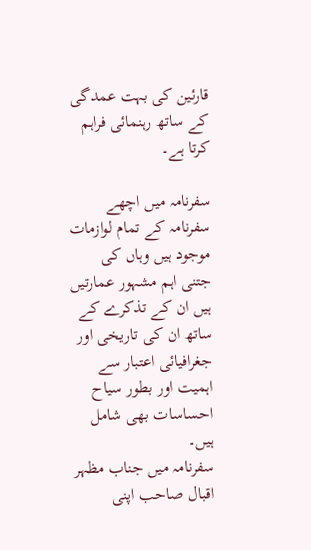قارئین کی بہت عمدگی کے ساتھ رہنمائی فراہم کرتا ہے۔

سفرنامہ میں اچھے سفرنامہ کے تمام لوازمات موجود ہیں وہاں کی جتنی اہم مشہور عمارتیں ہیں ان کے تذکرے کے ساتھ ان کی تاریخی اور جغرافیائی اعتبار سے اہمیت اور بطور سیاح احساسات بھی شامل ہیں۔
سفرنامہ میں جناب مظہر اقبال صاحب اپنی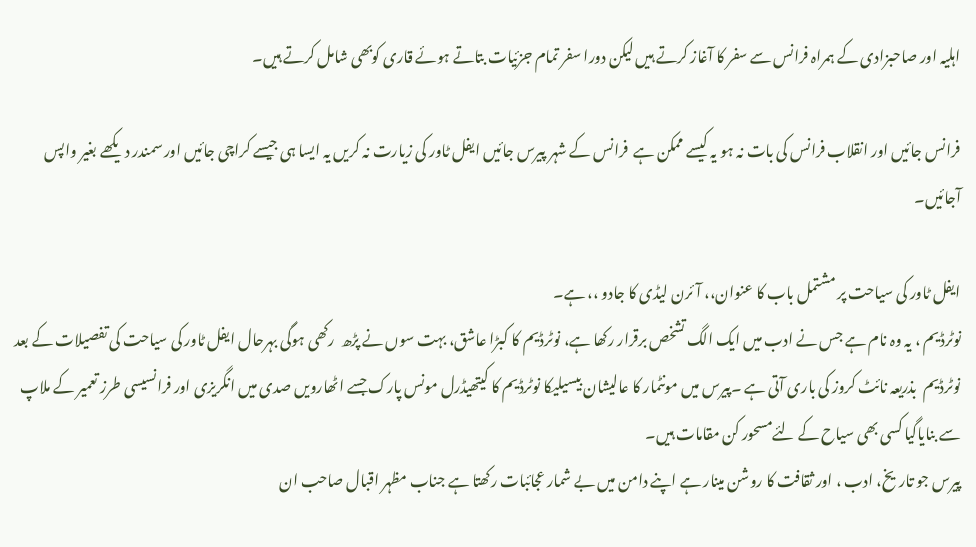اہلیہ اور صاحبزادی کے ہمراہ فرانس سے سفر کا آغاز کرتے ہیں لیکن دورا سفر تمام جزئیات بتاتے ہوئے قاری کوبھی شامل کرتے ہیں۔

فرانس جائیں اور انقلاب فرانس کی بات نہ ہو یہ کیسے ممکن ہے  فرانس کے شہر پیرس جائیں ایفل ٹاور کی زیارت نہ کریں یہ ایسا ہی جیسے کراچی جائیں اور سمندر دیکھے بغیر واپس آجائیں۔

ایفل ٹاور کی سیاحت پر مشتمل باب کا عنوان،، آئرن لیڈی کا جادو ،، ہے۔
نوٹرڈیم ، یہ وہ نام ہے جس نے ادب میں ایک الگ تشخص برقرار رکھا ہے، نوٹرڈیم کا کبڑا عاشق، بہت سوں نے پڑھ  رکھی ہوگی بہرحال ایفل ٹاور کی سیاحت کی تفصیلات کے بعد نوٹرڈیم  بذریعہ نائٹ کروز کی باری آتی ہے ۔پیرس میں مونٹمار کا عالیشان بیسیلیکا نوٹرڈیم کا کیتھیڈرل مونس پارک جسے اٹھارویں صدی میں انگریزی اور فرانسیسی طرز تعمیر کے ملاپ سے بنایاگیا کسی بھی سیاح کے لئےمسحور کن مقامات ہیں۔
پیرس جو تاریخ، ادب ، اور ثقافت کا روشن مینار ہے اپنے دامن میں بے شمار عجائبات رکھتا ہے جناب مظہر اقبال صاحب ان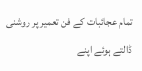تمام عجائبات کے فن تعمیر پر روشنی ڈالتے ہوئے اپنے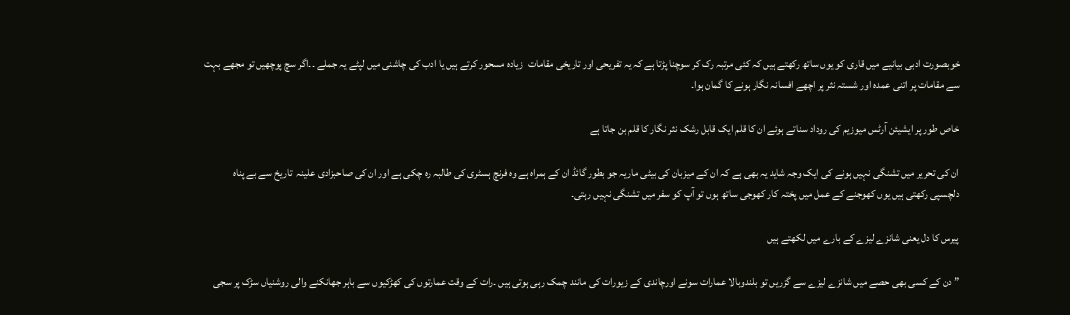خوبصورت ادبی بیانیے میں قاری کو یوں ساتھ رکھتے ہیں کہ کئی مرتبہ رک کر سوچنا پڑتا ہے کہ یہ تفریحی اور تاریخی مقامات  زیادہ مسحور کرتے ہیں یا ادب کی چاشنی میں لپٹے یہ جملے ۔۔اگر سچ پوچھیں تو مجھے بہت سے مقامات پر اتنی عمدہ اور شستہ نثر پر اچھے افسانہ نگار ہونے کا گمان ہوا۔

خاص طور پر ایشیئن آرٹس میوزیم کی روداد سناتے ہوئے ان کا قلم ایک قابل رشک نثر نگار کا قلم بن جاتا ہے

ان کی تحریر میں تشنگی نہیں ہونے کی ایک وجہ شاید یہ بھی ہے کہ ان کے میزبان کی بیٹی ماریہ جو بطور گائڈ ان کے ہمراہ ہے وہ فرنچ ہسٹری کی طالبہ رہ چکی ہے اور ان کی صاحبزادی علینہ  تاریخ سے بے پناہ دلچسپی رکھتی ہیں یوں کھوجنے کے عمل میں پختہ کار کھوجی ساتھ ہوں تو آپ کو سفر میں تشنگی نہیں رہتی۔

پیرس کا دل یعنی شانزے لیزے کے بارے میں لکھتے ہیں

” دن کے کسی بھی حصے میں شانزے لیزے سے گزریں تو بلندوبالا عمارات سونے اورچاندی کے زیورات کی مانند چمک رہی ہوتی ہیں ۔رات کے وقت عمارتوں کی کھڑکیوں سے باہر جھانکنے والی روشنیاں سڑک پر سجی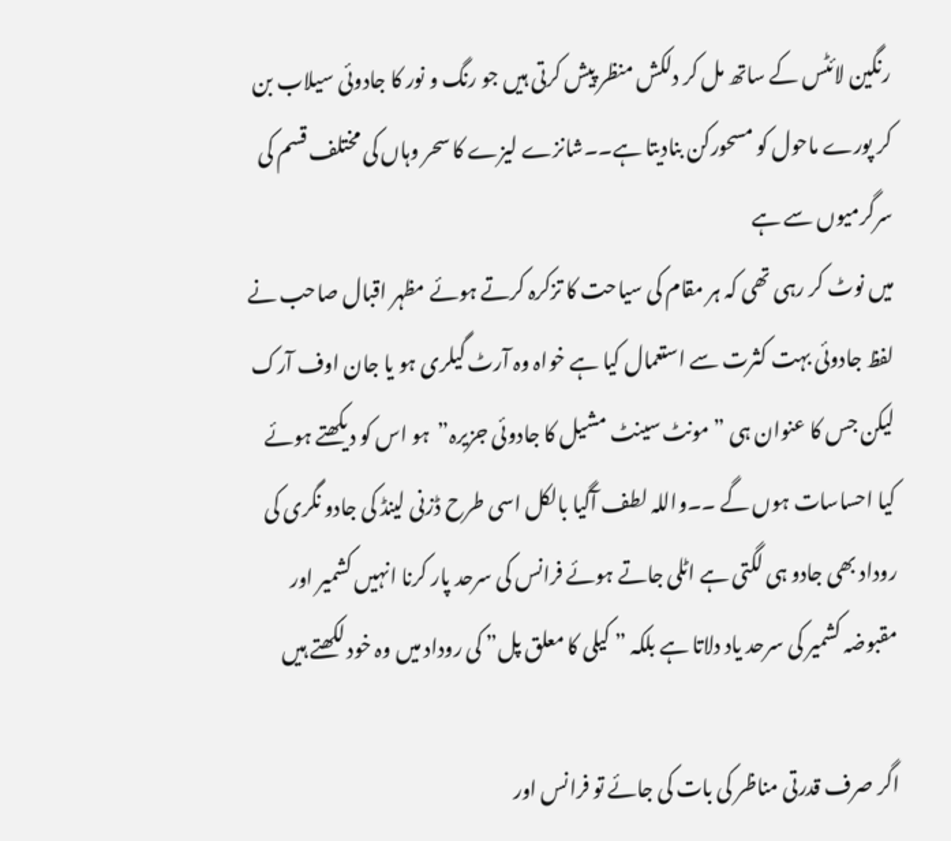رنگین لائٹس کے ساتھ مل کر دلکش منظر پیش کرتی ہیں جو رنگ و نور کا جادوئی سیلاب بن کر پورے ماحول کو مسحورکن بنادیتا ہے۔۔شانزے لیزے کا سحر وہاں کی مختلف قسم کی سرگرمیوں سے ہے
میں نوٹ کر رہی تھی کہ ہر مقام کی سیاحت کا تزکرہ کرتے ہوئے مظہر اقبال صاحب نے لفظ جادوئی بہت کثرت سے استعمال کیا ہے خواہ وہ آرٹ گیلری ہو یا جان اوف آرک لیکن جس کا عنوان ہی ” مونٹ سینٹ مشیل کا جادوئی جزیرہ”  ہو اس کو دیکھتے ہوئے کیا احساسات ہوں گے ۔۔واللہ لطف آگیا بالکل اسی طرح ڈزنی لینڈ کی جادو نگری کی روداد بھی جادو ہی لگتی ہے اٹلی جاتے ہوئے فرانس کی سرحد پار کرنا انہیں کشمیر اور مقبوضہ کشمیر کی سرحد یاد دلاتا ہے بلکہ ” کیلی کا معلق پل” کی روداد میں وہ خود لکھتے ہیں

اگر صرف قدرتی مناظر کی بات کی جائے تو فرانس اور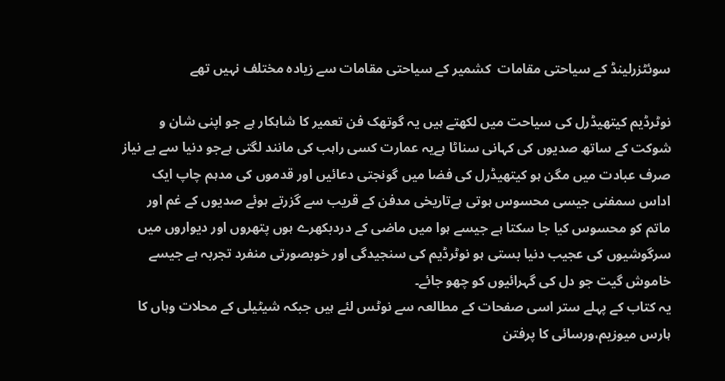سوئٹزرلینڈ کے سیاحتی مقامات  کشمیر کے سیاحتی مقامات سے زیادہ مختلف نہیں تھے

نوٹرڈیم کیتھیڈرل کی سیاحت میں لکھتے ہیں یہ گوتھک فن تعمیر کا شاہکار ہے جو اپنی شان و شوکت کے ساتھ صدیوں کی کہانی سناٹا ہےیہ عمارت کسی راہب کی مانند لگتی ہےجو دنیا سے بے نیاز صرف عبادت میں مگن ہو کیتھیڈرل کی فضا میں گونجتی دعائیں اور قدموں کی مدہم چاپ ایک اداس سمفنی جیسی محسوس ہوتی ہےتاریخی مدفن کے قریب سے گزرتے ہوئے صدیوں کے غم اور ماتم کو محسوس کیا جا سکتا ہے جیسے ہوا میں ماضی کے دردبکھرے ہوں پتھروں اور دیواروں میں سرگوشیوں کی عجیب دنیا بستی ہو نوٹرڈیم کی سنجیدگی اور خوبصورتی منفرد تجربہ ہے جیسے خاموش گیت جو دل کی گہرائیوں کو چھو جائے۔
یہ کتاب کے پہلے ستر اسی صفحات کے مطالعہ سے نوٹس لئے ہیں جبکہ شیٹیلی کے محلات وہاں کا ہارس میوزیم،ورسائی کا پرفتن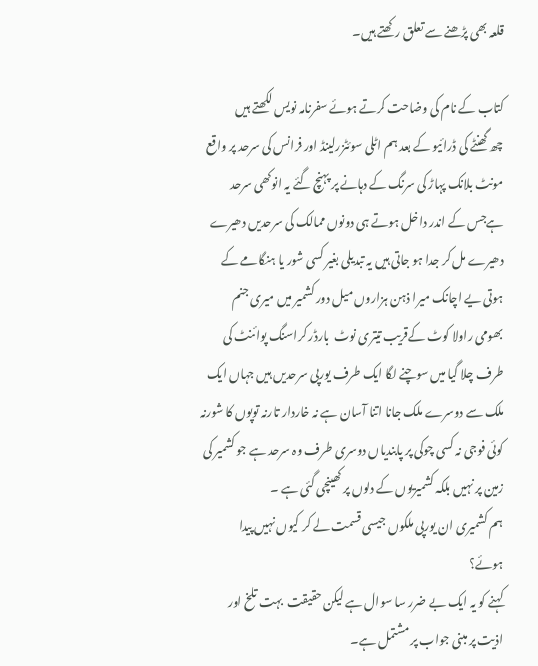قلعہ بھی پڑھنے سے تعلق رکھتے ہیں۔

کتاب کے نام کی وضاحت کرتے ہوئے سفرنامہ نویس لکھتے ہیں
چھ گھنٹے کی ڈرائیو کے بعد ہم اٹلی سوئٹزرلینڈ اور فرانس کی سرحد پر واقع مونٹ بلانک پہاڑ کی سرنگ کے دہانے پر پہنچ گئے یہ انوکھی سرحد ہےجس کے اندر داخل ہوتے ہی دونوں ممالک کی سرحدیں دھیرے دھیرے مل کر جدا ہو جاتی ہیں یہ تبدیلی بغیر کسی شور یا ہنگامے کے ہوتی یے اچانک میرا ذہن ہزاروں میل دور کشمیر میں میری جنم بھومی راولا کوٹ کےقریب تیتری نوٹ  بارڈر کراسنگ پوائنٹ کی طرف چلا گیا میں سوچنے لگا ایک طرف یورپی سرحدیں ہیں جہاں ایک ملک سے دوسرے ملک جانا اتنا آسان ہے نہ خاردار تارنہ توپوں کا شورنہ کوئی فوجی نہ کسی چوکی پر پابندیاں دوسری طرف وہ سرحد ہے جو کشمیر کی زمین پر نہیں بلکہ کشمیریوں کے دلوں پر کھینچی گئی ہے ۔
ہم کشمیری ان یورپی ملکوں جیسی قسمت لے کر کیوں نہیں پیدا ہوئے؟
کہنے کو یہ ایک بے ضرر سا سوال ہے لیکن حقیقت  بہت تلخ اور اذیت پر مبنی جواب پر مشتمل ہے۔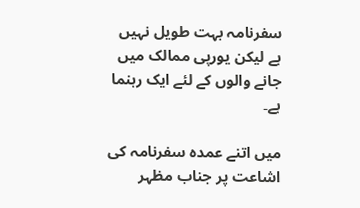سفرنامہ بہت طویل نہیں ہے لیکن یورپی ممالک میں جانے والوں کے لئے ایک رہنما ہے۔

میں اتنے عمدہ سفرنامہ کی اشاعت پر جناب مظہر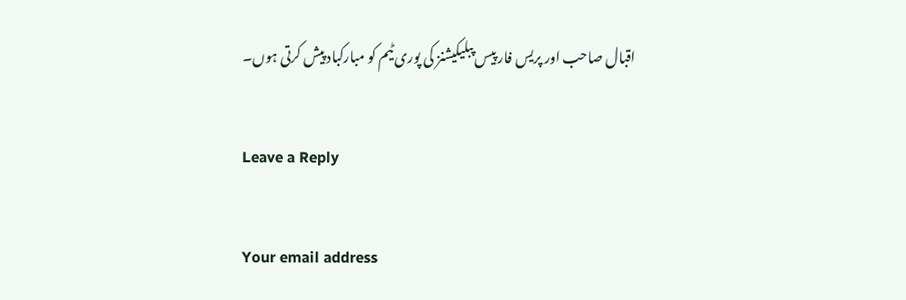اقبال صاحب اور پریس فار پیس پبلیکیشنز کی پوری ٹیم کو مبارکباد پیش کرتی ہوں۔

Leave a Reply

Your email address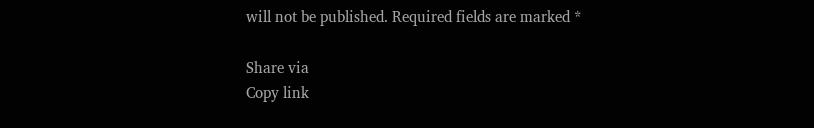will not be published. Required fields are marked *

Share via
Copy link